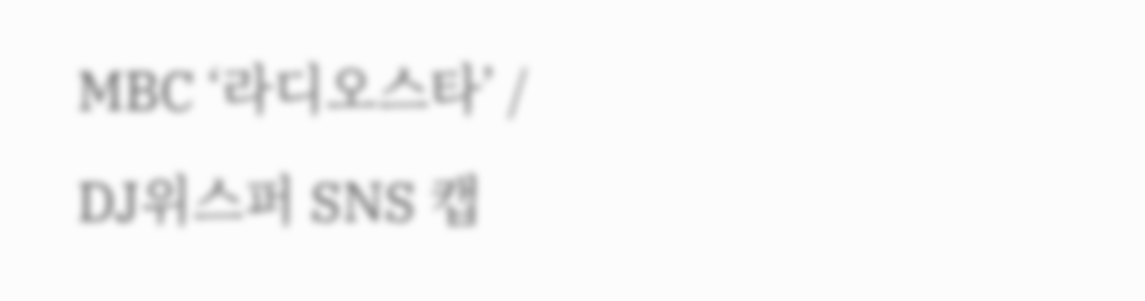MBC ‘라디오스타’ / DJ위스퍼 SNS 캡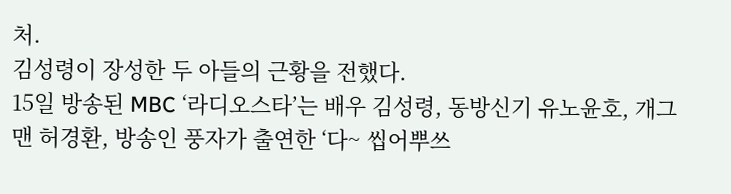처.
김성령이 장성한 두 아들의 근황을 전했다.
15일 방송된 MBC ‘라디오스타’는 배우 김성령, 동방신기 유노윤호, 개그맨 허경환, 방송인 풍자가 출연한 ‘다~ 씹어뿌쓰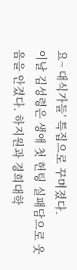요~ 대식가들’ 특집으로 꾸며졌다.
이날 김성령은 생애 첫 헌팅 실패담으로 웃음을 안겼다. 하지원과 경희대학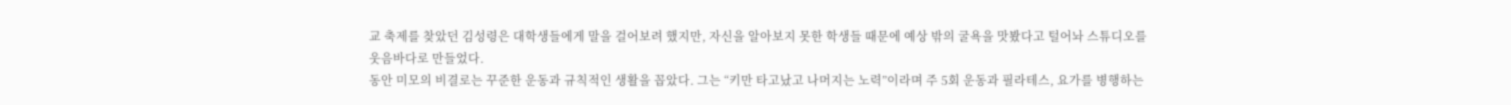교 축제를 찾았던 김성령은 대학생들에게 말을 걸어보려 했지만, 자신을 알아보지 못한 학생들 때문에 예상 밖의 굴욕을 맛봤다고 털어놔 스튜디오를 웃음바다로 만들었다.
동안 미모의 비결로는 꾸준한 운동과 규칙적인 생활을 꼽았다. 그는 “키만 타고났고 나머지는 노력”이라며 주 5회 운동과 필라테스, 요가를 병행하는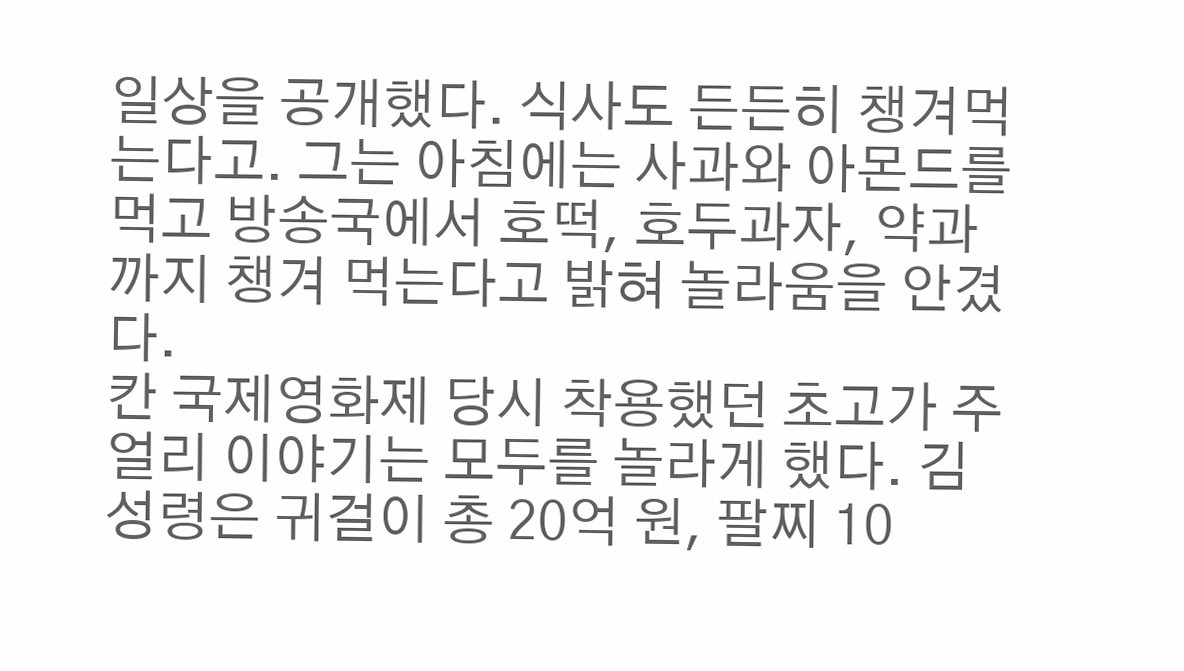일상을 공개했다. 식사도 든든히 챙겨먹는다고. 그는 아침에는 사과와 아몬드를 먹고 방송국에서 호떡, 호두과자, 약과까지 챙겨 먹는다고 밝혀 놀라움을 안겼다.
칸 국제영화제 당시 착용했던 초고가 주얼리 이야기는 모두를 놀라게 했다. 김성령은 귀걸이 총 20억 원, 팔찌 10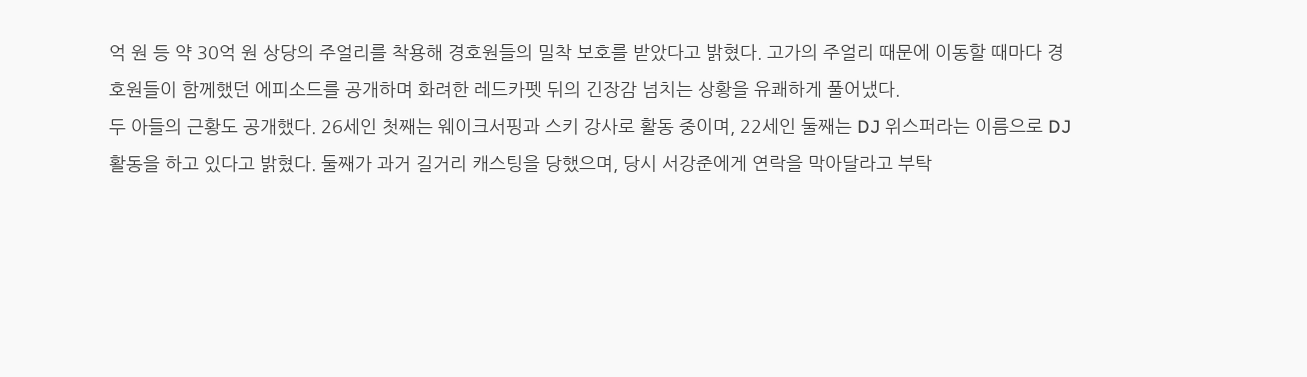억 원 등 약 30억 원 상당의 주얼리를 착용해 경호원들의 밀착 보호를 받았다고 밝혔다. 고가의 주얼리 때문에 이동할 때마다 경호원들이 함께했던 에피소드를 공개하며 화려한 레드카펫 뒤의 긴장감 넘치는 상황을 유쾌하게 풀어냈다.
두 아들의 근황도 공개했다. 26세인 첫째는 웨이크서핑과 스키 강사로 활동 중이며, 22세인 둘째는 DJ 위스퍼라는 이름으로 DJ 활동을 하고 있다고 밝혔다. 둘째가 과거 길거리 캐스팅을 당했으며, 당시 서강준에게 연락을 막아달라고 부탁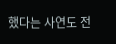했다는 사연도 전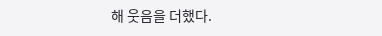해 웃음을 더했다.